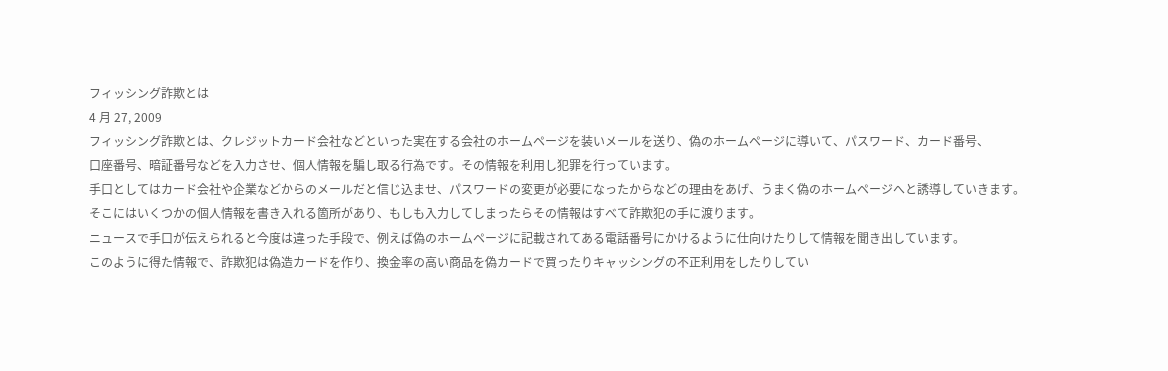フィッシング詐欺とは
4 月 27, 2009
フィッシング詐欺とは、クレジットカード会社などといった実在する会社のホームページを装いメールを送り、偽のホームページに導いて、パスワード、カード番号、
口座番号、暗証番号などを入力させ、個人情報を騙し取る行為です。その情報を利用し犯罪を行っています。
手口としてはカード会社や企業などからのメールだと信じ込ませ、パスワードの変更が必要になったからなどの理由をあげ、うまく偽のホームページへと誘導していきます。
そこにはいくつかの個人情報を書き入れる箇所があり、もしも入力してしまったらその情報はすべて詐欺犯の手に渡ります。
ニュースで手口が伝えられると今度は違った手段で、例えば偽のホームページに記載されてある電話番号にかけるように仕向けたりして情報を聞き出しています。
このように得た情報で、詐欺犯は偽造カードを作り、換金率の高い商品を偽カードで買ったりキャッシングの不正利用をしたりしてい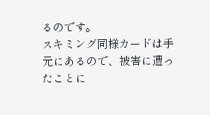るのです。
スキミング同様カードは手元にあるので、被害に遭ったことに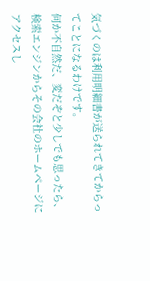気づくのは利用明細書が送られてきてからってことになるわけです。
何か不自然だ、変だぞと少しでも思ったら、検索エンジンからその会社のホームページにアクセスし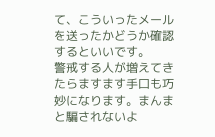て、こういったメールを送ったかどうか確認するといいです。
警戒する人が増えてきたらますます手口も巧妙になります。まんまと騙されないよ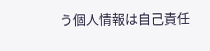う個人情報は自己責任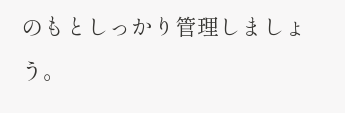のもとしっかり管理しましょう。